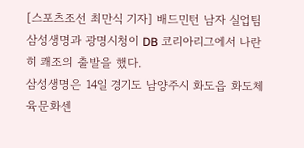[스포츠조선 최만식 기자] 배드민턴 남자 실업팀 삼성생명과 광명시청이 DB 코리아리그에서 나란히 쾌조의 출발을 했다.
삼성생명은 14일 경기도 남양주시 화도읍 화도체육문화센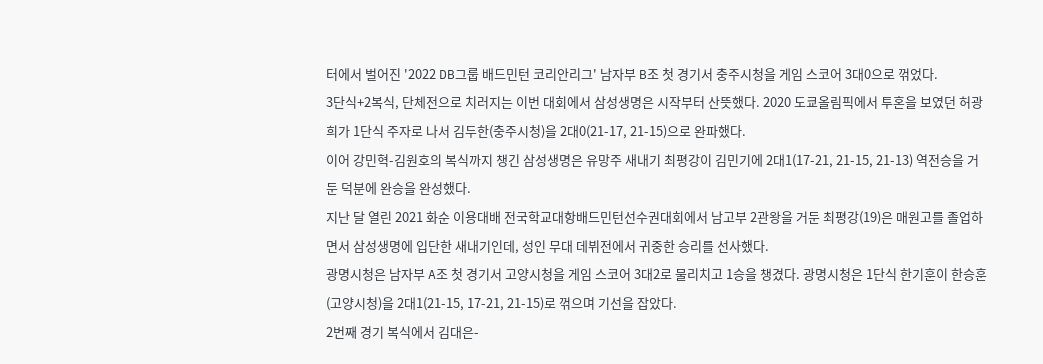터에서 벌어진 '2022 DB그룹 배드민턴 코리안리그' 남자부 B조 첫 경기서 충주시청을 게임 스코어 3대0으로 꺾었다.
3단식+2복식, 단체전으로 치러지는 이번 대회에서 삼성생명은 시작부터 산뜻했다. 2020 도쿄올림픽에서 투혼을 보였던 허광희가 1단식 주자로 나서 김두한(충주시청)을 2대0(21-17, 21-15)으로 완파했다.
이어 강민혁-김원호의 복식까지 챙긴 삼성생명은 유망주 새내기 최평강이 김민기에 2대1(17-21, 21-15, 21-13) 역전승을 거둔 덕분에 완승을 완성했다.
지난 달 열린 2021 화순 이용대배 전국학교대항배드민턴선수권대회에서 남고부 2관왕을 거둔 최평강(19)은 매원고를 졸업하면서 삼성생명에 입단한 새내기인데, 성인 무대 데뷔전에서 귀중한 승리를 선사했다.
광명시청은 남자부 A조 첫 경기서 고양시청을 게임 스코어 3대2로 물리치고 1승을 챙겼다. 광명시청은 1단식 한기훈이 한승훈(고양시청)을 2대1(21-15, 17-21, 21-15)로 꺾으며 기선을 잡았다.
2번째 경기 복식에서 김대은-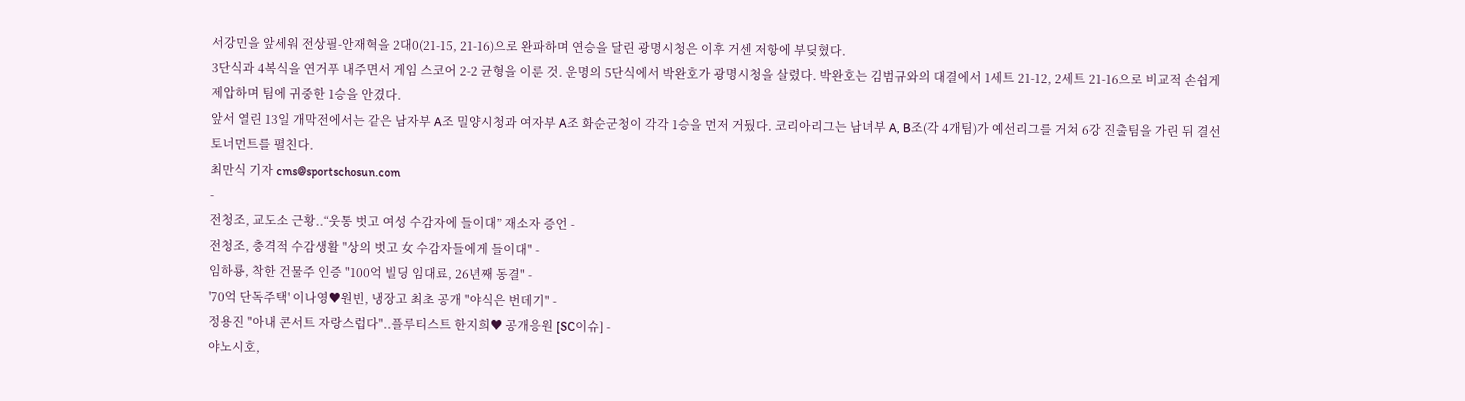서강민을 앞세워 전상필-안재혁을 2대0(21-15, 21-16)으로 완파하며 연승을 달린 광명시청은 이후 거센 저항에 부딪혔다.
3단식과 4복식을 연거푸 내주면서 게임 스코어 2-2 균형을 이룬 것. 운명의 5단식에서 박완호가 광명시청을 살렸다. 박완호는 김범규와의 대결에서 1세트 21-12, 2세트 21-16으로 비교적 손쉽게 제압하며 팀에 귀중한 1승을 안겼다.
앞서 열린 13일 개막전에서는 같은 남자부 A조 밀양시청과 여자부 A조 화순군청이 각각 1승을 먼저 거뒀다. 코리아리그는 남녀부 A, B조(각 4개팀)가 예선리그를 거쳐 6강 진출팀을 가린 뒤 결선 토너먼트를 펼친다.
최만식 기자 cms@sportschosun.com
-
전청조, 교도소 근황..“웃통 벗고 여성 수감자에 들이대” 재소자 증언 -
전청조, 충격적 수감생활 "상의 벗고 女 수감자들에게 들이대" -
임하룡, 착한 건물주 인증 "100억 빌딩 임대료, 26년째 동결" -
'70억 단독주택' 이나영♥원빈, 냉장고 최초 공개 "야식은 번데기" -
정용진 "아내 콘서트 자랑스럽다"..플루티스트 한지희♥ 공개응원 [SC이슈] -
야노시호,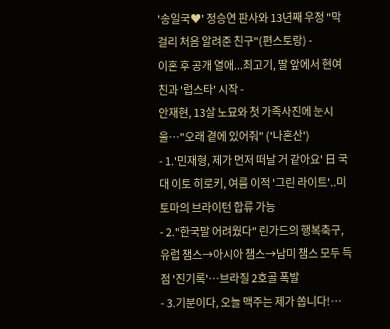'송일국♥' 정승연 판사와 13년째 우정 "막걸리 처음 알려준 친구"(편스토랑) -
이혼 후 공개 열애...최고기, 딸 앞에서 현여친과 '럽스타' 시작 -
안재현, 13살 노묘와 첫 가족사진에 눈시울…"오래 곁에 있어줘" ('나혼산')
- 1.'민재형, 제가 먼저 떠날 거 같아요' 日 국대 이토 히로키, 여름 이적 '그린 라이트'..미토마의 브라이턴 합류 가능
- 2."한국말 어려웠다" 린가드의 행복축구, 유럽 챔스→아시아 챔스→남미 챔스 모두 득점 '진기록'…브라질 2호골 폭발
- 3.기분이다, 오늘 맥주는 제가 쏩니다!…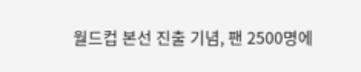월드컵 본선 진출 기념, 팬 2500명에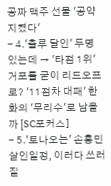공짜 맥주 선물 '공약 지켰다'
- 4.'출루 달인' 두명 있는데 → '타점 1위' 거포를 굳이 리드오프로? '11점차 대패' 한화의 '무리수'로 남을까 [SC포커스]
- 5.'토나오는' 손흥민 살인일정, 이러다 쓰러질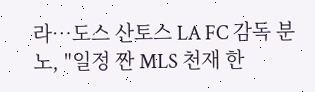라…도스 산토스 LA FC 감독 분노, "일정 짠 MLS 천재 한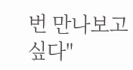번 만나보고 싶다"